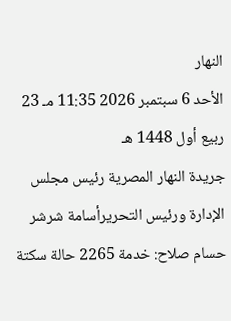النهار
الأحد 6 سبتمبر 2026 11:35 مـ 23 ربيع أول 1448 هـ
جريدة النهار المصرية رئيس مجلس الإدارة ورئيس التحريرأسامة شرشر
حسام صلاح: خدمة 2265 حالة سكتة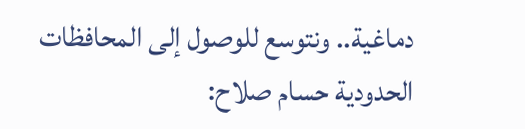دماغية.. ونتوسع للوصول إلى المحافظات الحدودية حسام صلاح: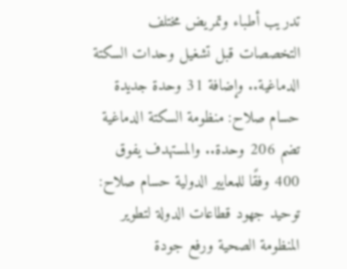تدريب أطباء وتمريض مختلف التخصصات قبل تشغيل وحدات السكتة الدماغية.. وإضافة 31 وحدة جديدة حسام صلاح: منظومة السكتة الدماغية تضم 206 وحدة.. والمستهدف يفوق 400 وفقًا للمعايير الدولية حسام صلاح: توحيد جهود قطاعات الدولة لتطوير المنظومة الصحية ورفع جودة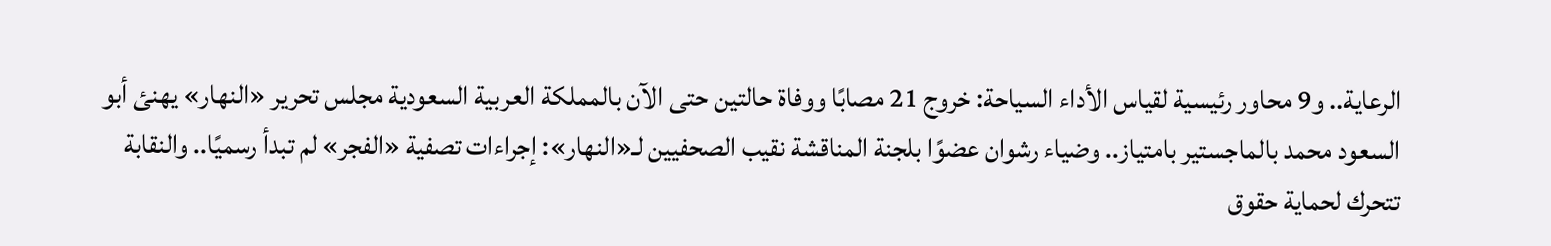الرعاية.. و9 محاور رئيسية لقياس الأداء السياحة: خروج 21 مصابًا ووفاة حالتين حتى الآن بالمملكة العربية السعودية مجلس تحرير «النهار» يهنئ أبو السعود محمد بالماجستير بامتياز.. وضياء رشوان عضوًا بلجنة المناقشة نقيب الصحفيين لـ«النهار»: إجراءات تصفية «الفجر» لم تبدأ رسميًا.. والنقابة تتحرك لحماية حقوق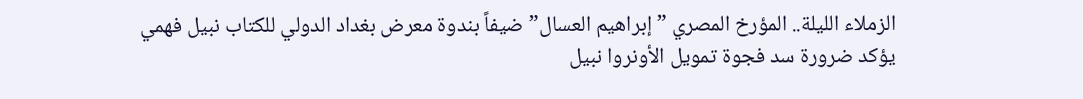الزملاء الليلة.. المؤرخ المصري ”إبراهيم العسال” ضيفاً بندوة معرض بغداد الدولي للكتاب نبيل فهمي يؤكد ضرورة سد فجوة تمويل الأونروا نبيل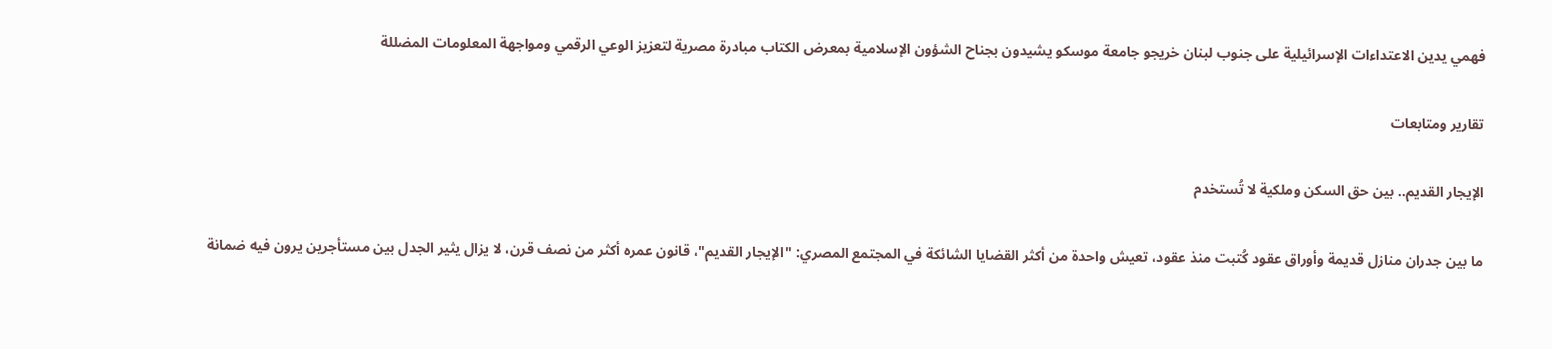فهمي يدين الاعتداءات الإسرائيلية على جنوب لبنان خريجو جامعة موسكو يشيدون بجناح الشؤون الإسلامية بمعرض الكتاب مبادرة مصرية لتعزيز الوعي الرقمي ومواجهة المعلومات المضللة

تقارير ومتابعات

الإيجار القديم.. بين حق السكن وملكية لا تُستخدم

ما بين جدران منازل قديمة وأوراق عقود كُتبت منذ عقود، تعيش واحدة من أكثر القضايا الشائكة في المجتمع المصري: "الإيجار القديم"، قانون عمره أكثر من نصف قرن، لا يزال يثير الجدل بين مستأجرين يرون فيه ضمانة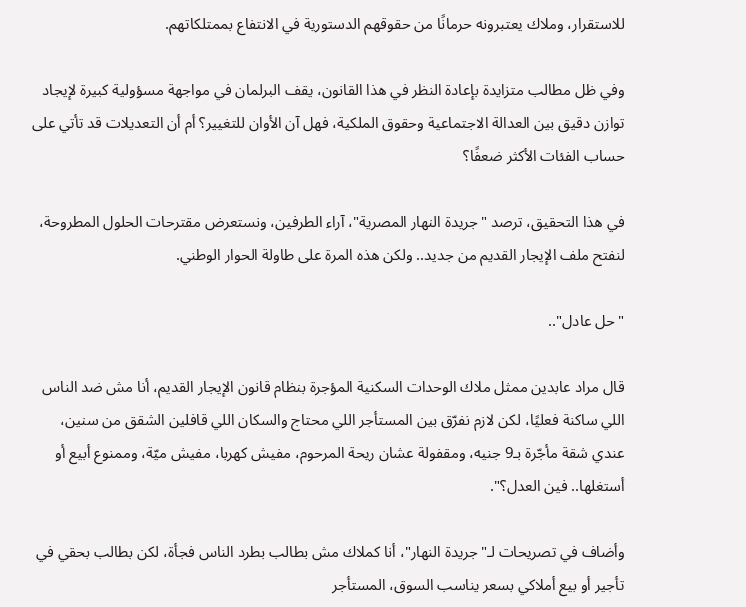للاستقرار، وملاك يعتبرونه حرمانًا من حقوقهم الدستورية في الانتفاع بممتلكاتهم.

وفي ظل مطالب متزايدة بإعادة النظر في هذا القانون، يقف البرلمان في مواجهة مسؤولية كبيرة لإيجاد توازن دقيق بين العدالة الاجتماعية وحقوق الملكية، فهل آن الأوان للتغيير؟ أم أن التعديلات قد تأتي على حساب الفئات الأكثر ضعفًا؟

في هذا التحقيق، ترصد "جريدة النهار المصرية"، آراء الطرفين، ونستعرض مقترحات الحلول المطروحة، لنفتح ملف الإيجار القديم من جديد.. ولكن هذه المرة على طاولة الحوار الوطني.

"حل عادل"..

قال مراد عابدين ممثل ملاك الوحدات السكنية المؤجرة بنظام قانون الإيجار القديم، أنا مش ضد الناس اللي ساكنة فعليًا، لكن لازم نفرّق بين المستأجر اللي محتاج والسكان اللي قافلين الشقق من سنين، عندي شقة مأجّرة بـ9 جنيه، ومقفولة عشان ريحة المرحوم، مفيش كهربا، مفيش ميّة، وممنوع أبيع أو أستغلها.. فين العدل؟".

وأضاف في تصريحات لـ"جريدة النهار"، أنا كملاك مش بطالب بطرد الناس فجأة، لكن بطالب بحقي في تأجير أو بيع أملاكي بسعر يناسب السوق، المستأجر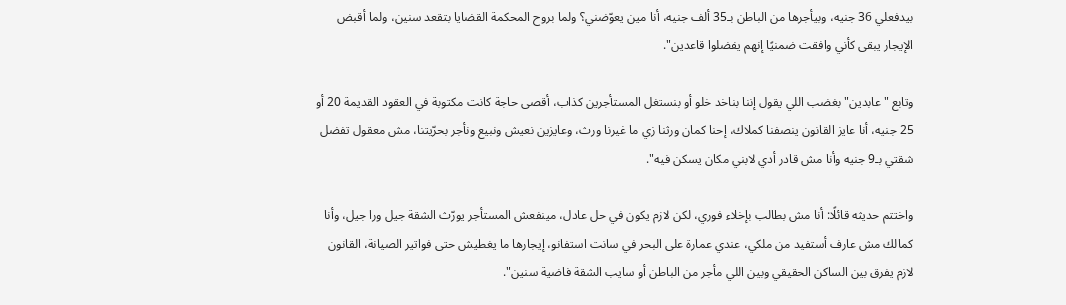بيدفعلي 36 جنيه، وبيأجرها من الباطن بـ35 ألف جنيه، أنا مين يعوّضني؟ ولما بروح المحكمة القضايا بتقعد سنين، ولما أقبض الإيجار يبقى كأني وافقت ضمنيًا إنهم يفضلوا قاعدين".

وتابع "عابدين" بغضب اللي يقول إننا بناخد خلو أو بنستغل المستأجرين كذاب، أقصى حاجة كانت مكتوبة في العقود القديمة 20 أو 25 جنيه، أنا عايز القانون ينصفنا كملاك، إحنا كمان ورثنا زي ما غيرنا ورث، وعايزين نعيش ونبيع ونأجر بحرّيتنا، مش معقول تفضل شقتي بـ9 جنيه وأنا مش قادر أدي لابني مكان يسكن فيه".

واختتم حديثه قائلًا: أنا مش بطالب بإخلاء فوري، لكن لازم يكون في حل عادل، مينفعش المستأجر يورّث الشقة جيل ورا جيل، وأنا كمالك مش عارف أستفيد من ملكي، عندي عمارة على البحر في سانت استفانو، إيجارها ما يغطيش حتى فواتير الصيانة، القانون لازم يفرق بين الساكن الحقيقي وبين اللي مأجر من الباطن أو سايب الشقة فاضية سنين".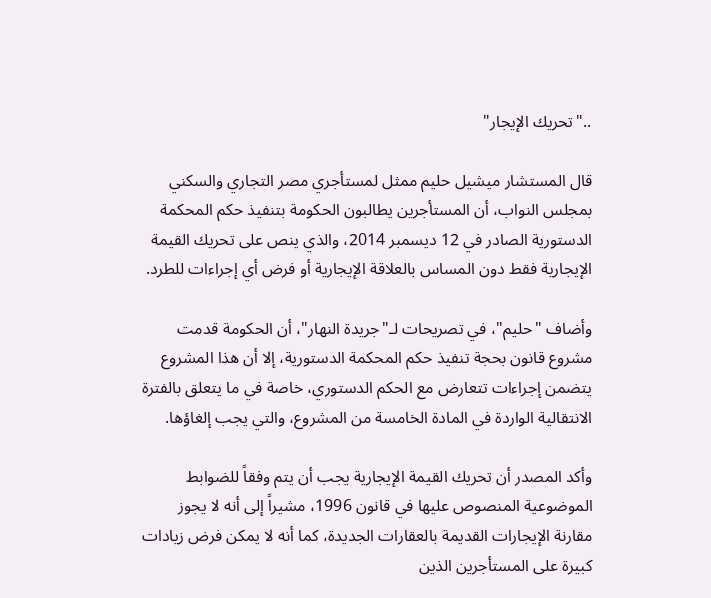.."تحريك الإيجار"

قال المستشار ميشيل حليم ممثل لمستأجري مصر التجاري والسكني بمجلس النواب، أن المستأجرين يطالبون الحكومة بتنفيذ حكم المحكمة الدستورية الصادر في 12 ديسمبر 2014، والذي ينص على تحريك القيمة الإيجارية فقط دون المساس بالعلاقة الإيجارية أو فرض أي إجراءات للطرد.

وأضاف "حليم"، في تصريحات لـ"جريدة النهار"، أن الحكومة قدمت مشروع قانون بحجة تنفيذ حكم المحكمة الدستورية، إلا أن هذا المشروع يتضمن إجراءات تتعارض مع الحكم الدستوري، خاصة في ما يتعلق بالفترة الانتقالية الواردة في المادة الخامسة من المشروع، والتي يجب إلغاؤها.

وأكد المصدر أن تحريك القيمة الإيجارية يجب أن يتم وفقاً للضوابط الموضوعية المنصوص عليها في قانون 1996، مشيراً إلى أنه لا يجوز مقارنة الإيجارات القديمة بالعقارات الجديدة، كما أنه لا يمكن فرض زيادات كبيرة على المستأجرين الذين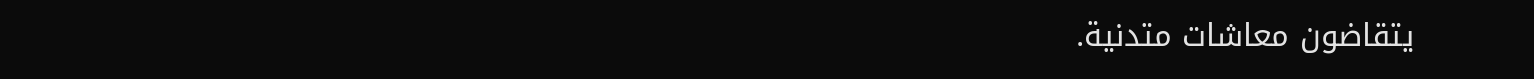يتقاضون معاشات متدنية.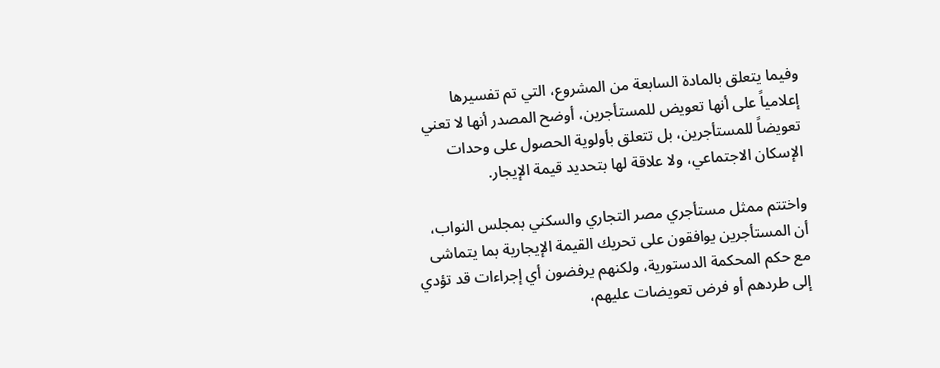وفيما يتعلق بالمادة السابعة من المشروع، التي تم تفسيرها إعلامياً على أنها تعويض للمستأجرين، أوضح المصدر أنها لا تعني تعويضاً للمستأجرين، بل تتعلق بأولوية الحصول على وحدات الإسكان الاجتماعي، ولا علاقة لها بتحديد قيمة الإيجار.

واختتم ممثل مستأجري مصر التجاري والسكني بمجلس النواب، أن المستأجرين يوافقون على تحريك القيمة الإيجارية بما يتماشى مع حكم المحكمة الدستورية، ولكنهم يرفضون أي إجراءات قد تؤدي إلى طردهم أو فرض تعويضات عليهم،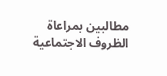مطالبين بمراعاة الظروف الاجتماعية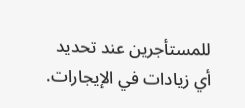للمستأجرين عند تحديد أي زيادات في الإيجارات.